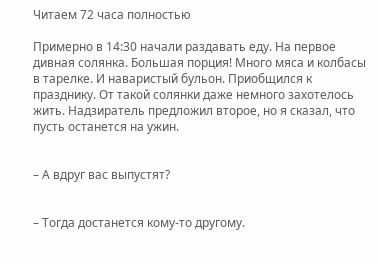Читаем 72 часа полностью

Примерно в 14:30 начали раздавать еду. На первое дивная солянка. Большая порция! Много мяса и колбасы в тарелке. И наваристый бульон. Приобщился к празднику. От такой солянки даже немного захотелось жить. Надзиратель предложил второе, но я сказал, что пусть останется на ужин.


– А вдруг вас выпустят?


– Тогда достанется кому-то другому.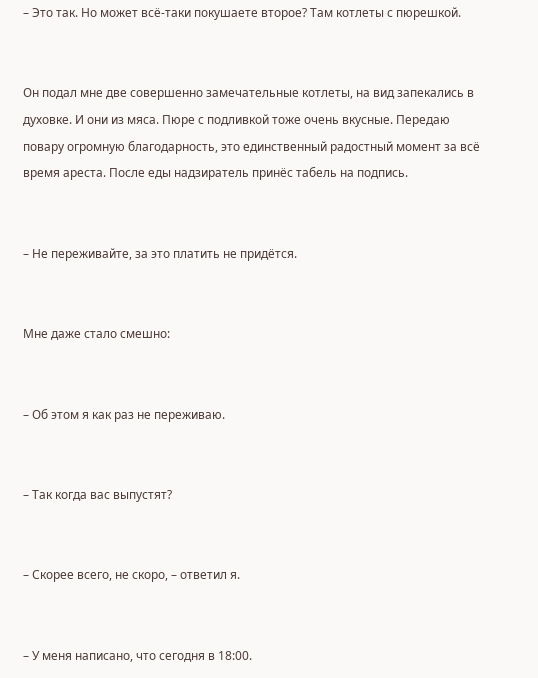– Это так. Но может всё-таки покушаете второе? Там котлеты с пюрешкой.


Он подал мне две совершенно замечательные котлеты, на вид запекались в духовке. И они из мяса. Пюре с подливкой тоже очень вкусные. Передаю повару огромную благодарность, это единственный радостный момент за всё время ареста. После еды надзиратель принёс табель на подпись.


– Не переживайте, за это платить не придётся.


Мне даже стало смешно:


– Об этом я как раз не переживаю.


– Так когда вас выпустят?


– Скорее всего, не скоро, – ответил я.


– У меня написано, что сегодня в 18:00.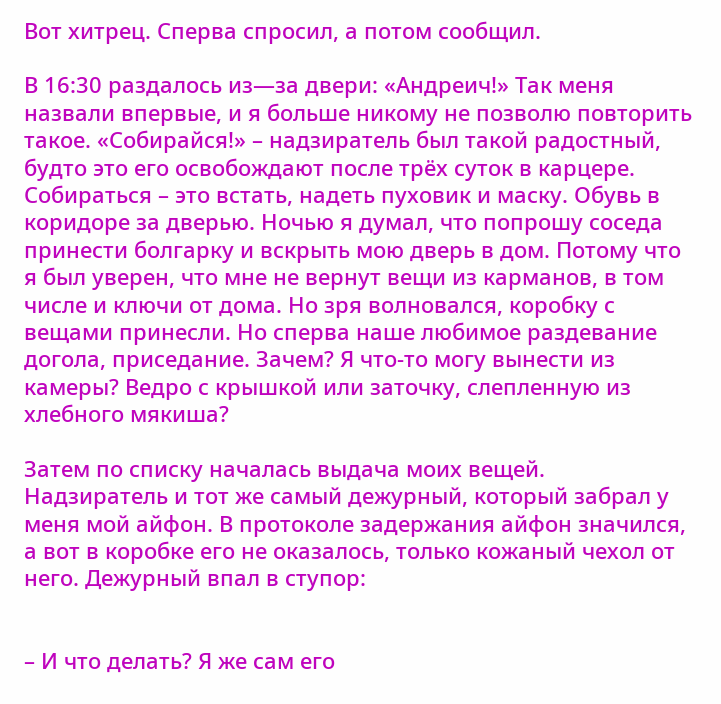Вот хитрец. Сперва спросил, а потом сообщил.

В 16:30 раздалось из—за двери: «Андреич!» Так меня назвали впервые, и я больше никому не позволю повторить такое. «Собирайся!» – надзиратель был такой радостный, будто это его освобождают после трёх суток в карцере. Собираться – это встать, надеть пуховик и маску. Обувь в коридоре за дверью. Ночью я думал, что попрошу соседа принести болгарку и вскрыть мою дверь в дом. Потому что я был уверен, что мне не вернут вещи из карманов, в том числе и ключи от дома. Но зря волновался, коробку с вещами принесли. Но сперва наше любимое раздевание догола, приседание. Зачем? Я что-то могу вынести из камеры? Ведро с крышкой или заточку, слепленную из хлебного мякиша?

Затем по списку началась выдача моих вещей. Надзиратель и тот же самый дежурный, который забрал у меня мой айфон. В протоколе задержания айфон значился, а вот в коробке его не оказалось, только кожаный чехол от него. Дежурный впал в ступор:


– И что делать? Я же сам его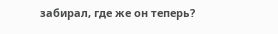забирал, где же он теперь?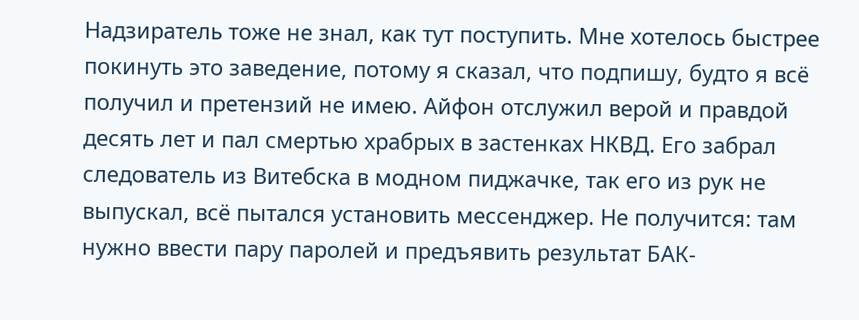Надзиратель тоже не знал, как тут поступить. Мне хотелось быстрее покинуть это заведение, потому я сказал, что подпишу, будто я всё получил и претензий не имею. Айфон отслужил верой и правдой десять лет и пал смертью храбрых в застенках НКВД. Его забрал следователь из Витебска в модном пиджачке, так его из рук не выпускал, всё пытался установить мессенджер. Не получится: там нужно ввести пару паролей и предъявить результат БАК-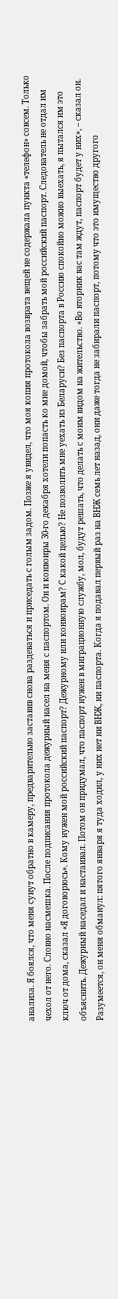анализа. Я боялся, что меня сунут обратно в камеру, предварительно заставив снова раздеваться и приседать с голым задом. Позже я увидел, что моя копия протокола возврата вещей не содержала пункта «телефон» совсем. Только чехол от него. Словно насмешка. После подписания протокола дежурный насел на меня с паспортом. Он и конвоиры 30-го декабря хотели попасть ко мне домой, чтобы забрать мой российский паспорт. Следователь не отдал им ключ от дома, сказал «Я договорюсь». Кому нужен мой российский паспорт? Дежурному или конвоирам? С какой целью? Не позволить мне уехать из Беларуси? Без паспорта в Россию спокойно можно выехать, я пытался им это объяснить. Дежурный наседал и настаивал. Потом он придумал, что паспорт нужен в миграционную службу, мол, будут решать, что делать с моим видом на жительство. «Во вторник вас там ждут, паспорт будет у них», – сказал он. Разумеется, он меня обманул: пятого января я туда ходил, у них нет ни ВНЖ, ни паспорта. Когда я подавал первый раз на ВНЖ семь лет назад, они даже тогда не забирали паспорт, потому что это имущество другого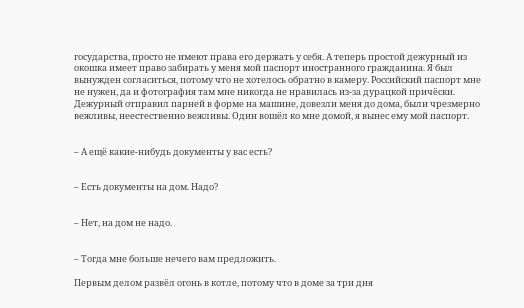государства, просто не имеют права его держать у себя. А теперь простой дежурный из окошка имеет право забирать у меня мой паспорт иностранного гражданина. Я был вынужден согласиться, потому что не хотелось обратно в камеру. Российский паспорт мне не нужен, да и фотография там мне никогда не нравилась из-за дурацкой причёски. Дежурный отправил парней в форме на машине, довезли меня до дома, были чрезмерно вежливы, неестественно вежливы. Один вошёл ко мне домой, я вынес ему мой паспорт.


– А ещё какие-нибудь документы у вас есть?


– Есть документы на дом. Надо?


– Нет, на дом не надо.


– Тогда мне больше нечего вам предложить.

Первым делом развёл огонь в котле, потому что в доме за три дня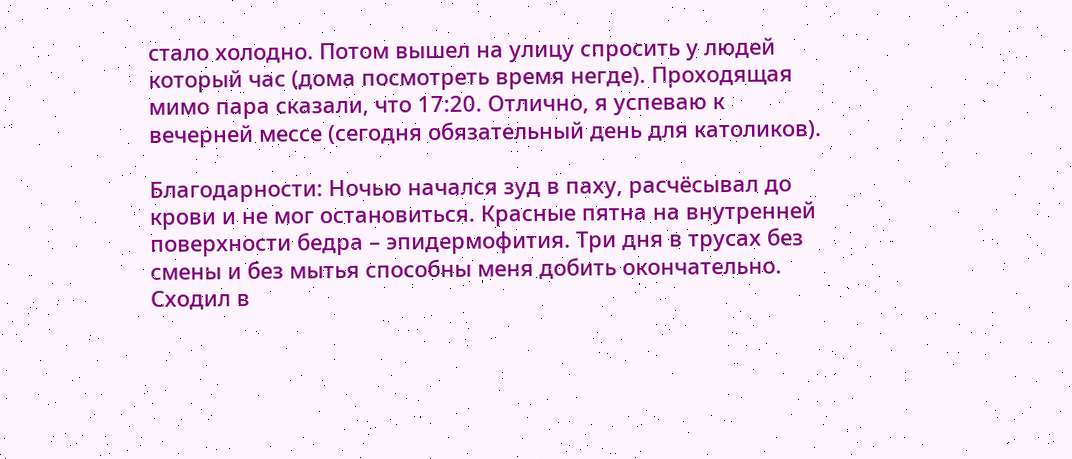стало холодно. Потом вышел на улицу спросить у людей который час (дома посмотреть время негде). Проходящая мимо пара сказали, что 17:20. Отлично, я успеваю к вечерней мессе (сегодня обязательный день для католиков).

Благодарности: Ночью начался зуд в паху, расчёсывал до крови и не мог остановиться. Красные пятна на внутренней поверхности бедра – эпидермофития. Три дня в трусах без смены и без мытья способны меня добить окончательно. Сходил в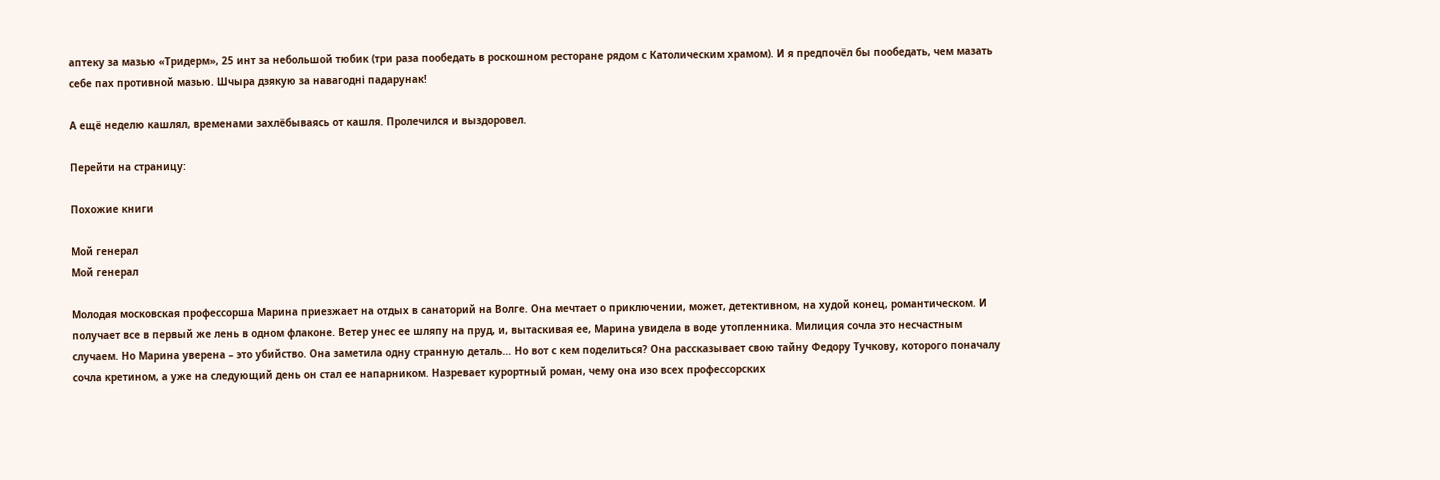аптеку за мазью «Тридерм», 25 инт за небольшой тюбик (три раза пообедать в роскошном ресторане рядом с Католическим храмом). И я предпочёл бы пообедать, чем мазать себе пах противной мазью. Шчыра дзякую за навагоднi падарунак!

А ещё неделю кашлял, временами захлёбываясь от кашля. Пролечился и выздоровел.

Перейти на страницу:

Похожие книги

Мой генерал
Мой генерал

Молодая московская профессорша Марина приезжает на отдых в санаторий на Волге. Она мечтает о приключении, может, детективном, на худой конец, романтическом. И получает все в первый же лень в одном флаконе. Ветер унес ее шляпу на пруд, и, вытаскивая ее, Марина увидела в воде утопленника. Милиция сочла это несчастным случаем. Но Марина уверена – это убийство. Она заметила одну странную деталь… Но вот с кем поделиться? Она рассказывает свою тайну Федору Тучкову, которого поначалу сочла кретином, а уже на следующий день он стал ее напарником. Назревает курортный роман, чему она изо всех профессорских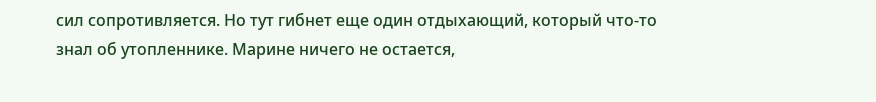сил сопротивляется. Но тут гибнет еще один отдыхающий, который что-то знал об утопленнике. Марине ничего не остается,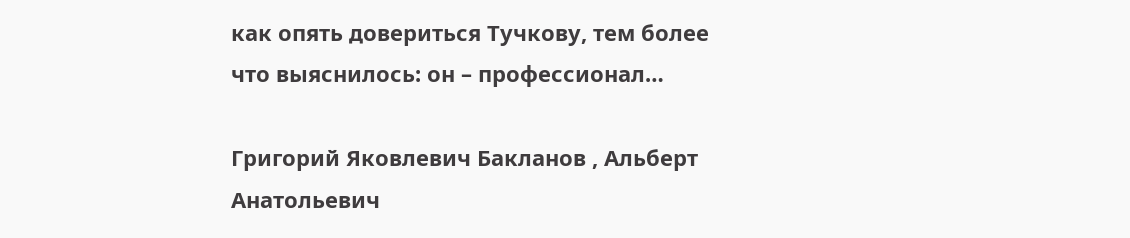как опять довериться Тучкову, тем более что выяснилось: он – профессионал…

Григорий Яковлевич Бакланов , Альберт Анатольевич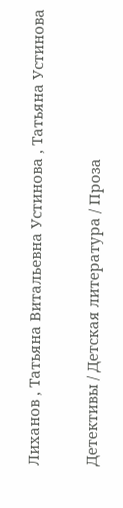Лиханов , Татьяна Витальевна Устинова , Татьяна Устинова

Детективы / Детская литература / Проза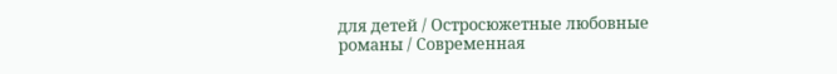для детей / Остросюжетные любовные романы / Современная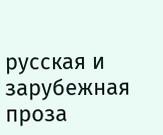русская и зарубежная проза